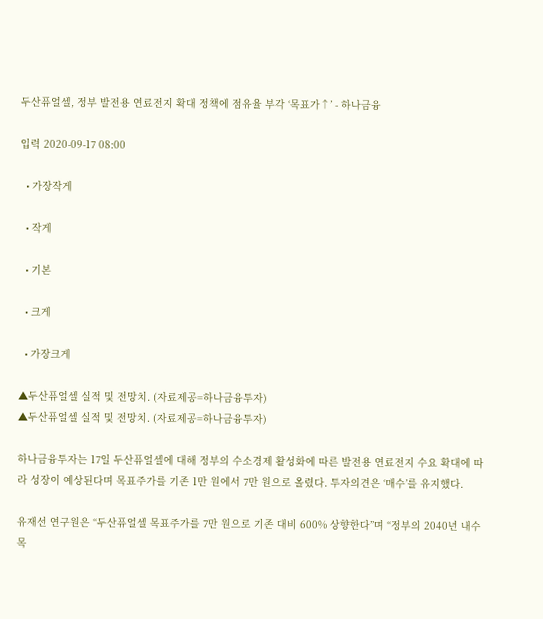두산퓨얼셀, 정부 발전용 연료전지 확대 정책에 점유율 부각 ‘목표가↑’ - 하나금융

입력 2020-09-17 08:00

  • 가장작게

  • 작게

  • 기본

  • 크게

  • 가장크게

▲두산퓨얼셀 실적 및 전망치. (자료제공=하나금융투자)
▲두산퓨얼셀 실적 및 전망치. (자료제공=하나금융투자)

하나금융투자는 17일 두산퓨얼셀에 대해 정부의 수소경제 활성화에 따른 발전용 연료전지 수요 확대에 따라 성장이 예상된다며 목표주가를 기존 1만 원에서 7만 원으로 올렸다. 투자의견은 ‘매수’를 유지했다.

유재선 연구원은 “두산퓨얼셀 목표주가를 7만 원으로 기존 대비 600% 상향한다”며 “정부의 2040년 내수 목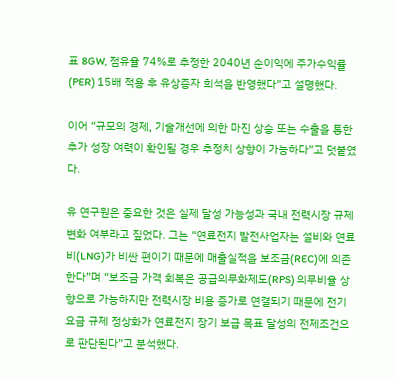표 8GW, 점유율 74%로 추정한 2040년 순이익에 주가수익률(PER) 15배 적용 후 유상증자 희석을 반영했다”고 설명했다.

이어 “규모의 경제, 기술개선에 의한 마진 상승 또는 수출을 통한 추가 성장 여력이 확인될 경우 추정치 상향이 가능하다”고 덧붙였다.

유 연구원은 중요한 것은 실제 달성 가능성과 국내 전력시장 규제 변화 여부라고 짚었다. 그는 “연료전지 발전사업자는 설비와 연료비(LNG)가 비싼 편이기 때문에 매출실적을 보조금(REC)에 의존한다”며 “보조금 가격 회복은 공급의무화제도(RPS) 의무비율 상향으로 가능하지만 전력시장 비용 증가로 연결되기 때문에 전기요금 규제 정상화가 연료전지 장기 보급 목표 달성의 전제조건으로 판단된다”고 분석했다.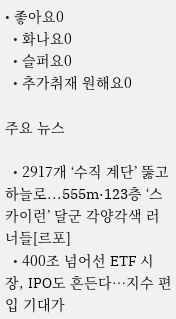• 좋아요0
  • 화나요0
  • 슬퍼요0
  • 추가취재 원해요0

주요 뉴스

  • 2917개 ‘수직 계단’ 뚫고 하늘로...555m·123층 ‘스카이런’ 달군 각양각색 러너들[르포]
  • 400조 넘어선 ETF 시장, IPO도 흔든다…지수 편입 기대가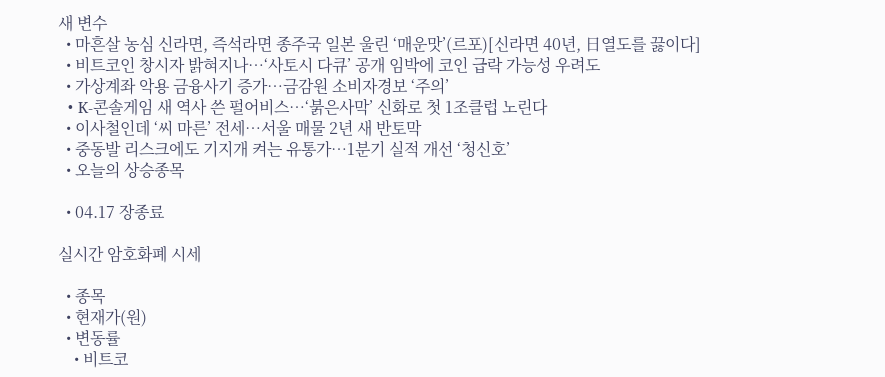새 변수
  • 마흔살 농심 신라면, 즉석라면 종주국 일본 울린 ‘매운맛’(르포)[신라면 40년, 日열도를 끓이다]
  • 비트코인 창시자 밝혀지나…‘사토시 다큐’ 공개 임박에 코인 급락 가능성 우려도
  • 가상계좌 악용 금융사기 증가⋯금감원 소비자경보 ‘주의’
  • K-콘솔게임 새 역사 쓴 펄어비스…‘붉은사막’ 신화로 첫 1조클럽 노린다
  • 이사철인데 ‘씨 마른’ 전세…서울 매물 2년 새 반토막
  • 중동발 리스크에도 기지개 켜는 유통가…1분기 실적 개선 ‘청신호’
  • 오늘의 상승종목

  • 04.17 장종료

실시간 암호화폐 시세

  • 종목
  • 현재가(원)
  • 변동률
    • 비트코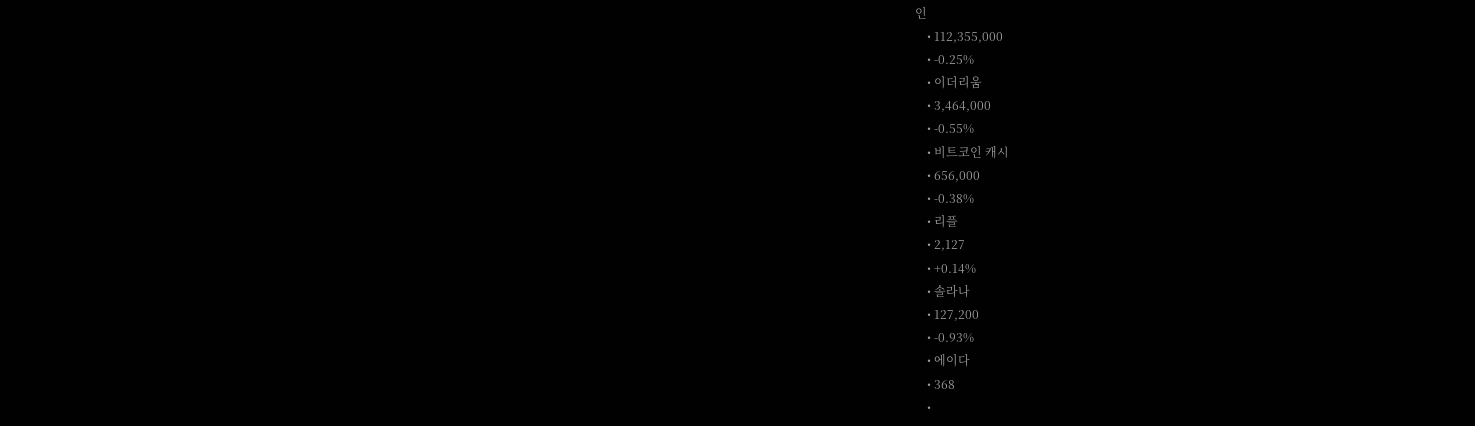인
    • 112,355,000
    • -0.25%
    • 이더리움
    • 3,464,000
    • -0.55%
    • 비트코인 캐시
    • 656,000
    • -0.38%
    • 리플
    • 2,127
    • +0.14%
    • 솔라나
    • 127,200
    • -0.93%
    • 에이다
    • 368
    •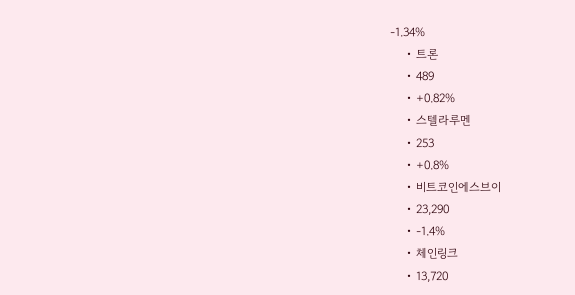-1.34%
    • 트론
    • 489
    • +0.82%
    • 스텔라루멘
    • 253
    • +0.8%
    • 비트코인에스브이
    • 23,290
    • -1.4%
    • 체인링크
    • 13,720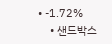• -1.72%
    • 샌드박스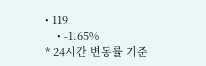• 119
    • -1.65%
* 24시간 변동률 기준